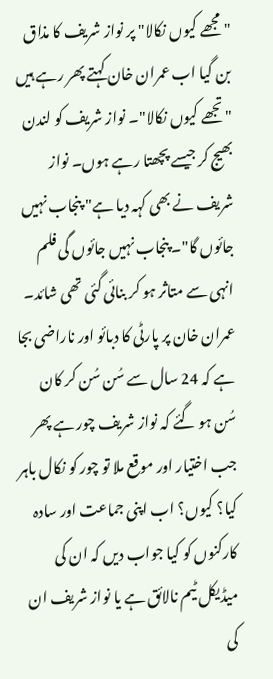"مجھے کیوں نکالا" پر نواز شریف کا مذاق بن گیا اب عمران خان کہتے پھر رہے ہیں "تجھے کیوں نکالا"۔ نواز شریف کو لندن بھیج کر جیسے پچھتا رہے ہوں۔ نواز شریف نے بھی کہہ دیا ہے" پنجاب نہیں جائوں گا"۔ پنجاب نہیں جائوں گی فلم انہی سے متاثر ہو کر بنائی گئی تھی شائد۔ عمران خان پر پارٹی کا دبائو اور ناراضی بجا ہے کہ 24 سال سے سُن سُن کر کان سُن ہو گئے کہ نواز شریف چور ہے پھر جب اختیار اور موقع ملا تو چور کو نکال باہر کیا؟ کیوں؟ اب اپنی جماعت اور سادہ کارکنوں کو کیا جواب دیں کہ ان کی میڈیکل ٹیم نالائق ہے یا نواز شریف ان کی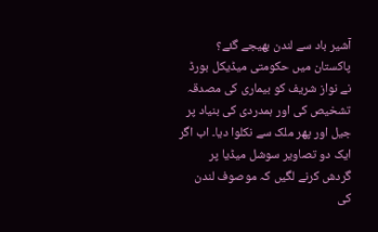آشیر باد سے لندن بھیجے گئے؟
پاکستان میں حکومتی میڈیکل بورڈ نے نواز شریف کو بیماری کی مصدقہ تشخیص کی اور ہمدردی کی بنیاد پر جیل اور پھر ملک سے نکلوا دیا۔ اب اگر ایک دو تصاویر سوشل میڈیا پر گردش کرنے لگیں کہ موصوف لندن کی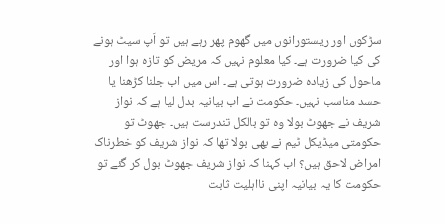سڑکوں اور ریستورانوں میں گھوم پھر رہے ہیں تو اَپ سیٹ ہونے کی کیا ضرورت ہے۔ کیا معلوم نہیں کہ مریض کو تازہ ہوا اور ماحول کی زیادہ ضرورت ہوتی ہے۔ اس میں اب جلنا کڑھنا یا حسد مناسب نہیں۔ حکومت نے اب بیانیہ بدل لیا ہے کہ نواز شریف نے جھوٹ بولا وہ تو بالکل تندرست ہیں۔ جھوٹ تو حکومتی میڈیکل ٹیم نے بھی بولا تھا کہ نواز شریف کو خطرناک امراض لاحق ہیں؟ اب کہنا کہ نواز شریف جھوٹ بول کر گئے تو حکومت کا یہ بیانیہ اپنی نااہلیت ثابت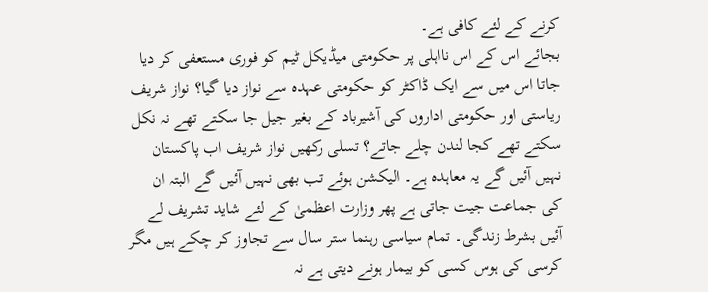کرنے کے لئے کافی ہے۔
بجائے اس کے اس نااہلی پر حکومتی میڈیکل ٹیم کو فوری مستعفی کر دیا جاتا اس میں سے ایک ڈاکٹر کو حکومتی عہدہ سے نواز دیا گیا؟ نواز شریف ریاستی اور حکومتی اداروں کی آشیرباد کے بغیر جیل جا سکتے تھے نہ نکل سکتے تھے کجا لندن چلے جاتے؟ تسلی رکھیں نواز شریف اب پاکستان نہیں آئیں گے یہ معاہدہ ہے۔ الیکشن ہوئے تب بھی نہیں آئیں گے البتہ ان کی جماعت جیت جاتی ہے پھر وزارت اعظمیٰ کے لئے شاید تشریف لے آئیں بشرط زندگی۔ تمام سیاسی رہنما ستر سال سے تجاوز کر چکے ہیں مگر کرسی کی ہوس کسی کو بیمار ہونے دیتی ہے نہ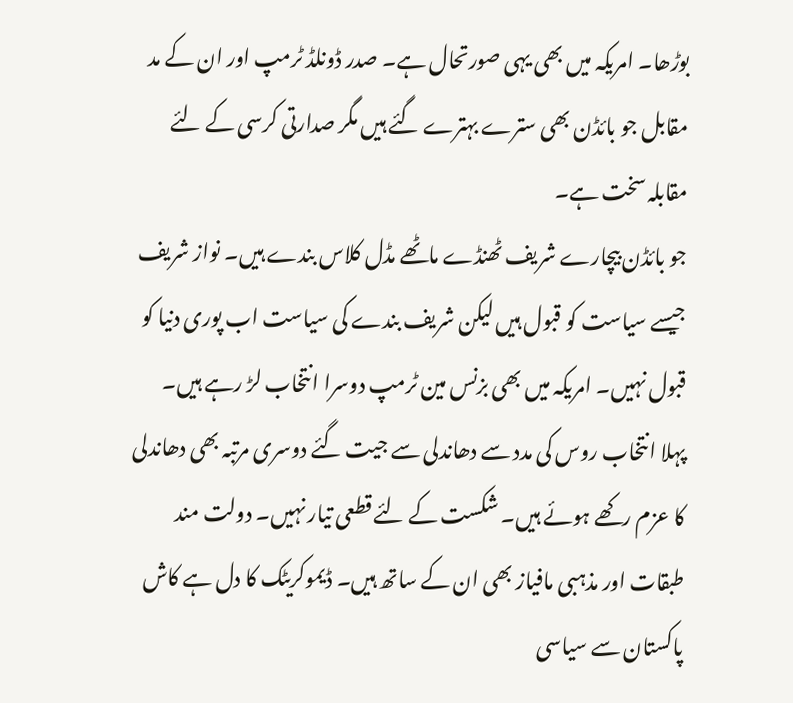بوڑھا۔ امریکہ میں بھی یہی صورتحال ہے۔ صدر ڈونلڈ ٹرمپ اور ان کے مد مقابل جو بائڈن بھی سترے بہترے گئے ہیں مگر صدارتی کرسی کے لئے مقابلہ سخت ہے۔
جو بائڈن بیچارے شریف ٹھنڈے ماٹھے مڈل کلاس بندے ہیں۔ نواز شریف جیسے سیاست کو قبول ہیں لیکن شریف بندے کی سیاست اب پوری دنیا کو قبول نہیں۔ امریکہ میں بھی بزنس مین ٹرمپ دوسرا انتخاب لڑ رہے ہیں۔ پہلا انتخاب روس کی مدد سے دھاندلی سے جیت گئے دوسری مرتبہ بھی دھاندلی کا عزم رکھے ہوئے ہیں۔ شکست کے لئے قطعی تیار نہیں۔ دولت مند طبقات اور مذہبی مافیاز بھی ان کے ساتھ ہیں۔ ڈیموکریٹک کا دل ہے کاش پاکستان سے سیاسی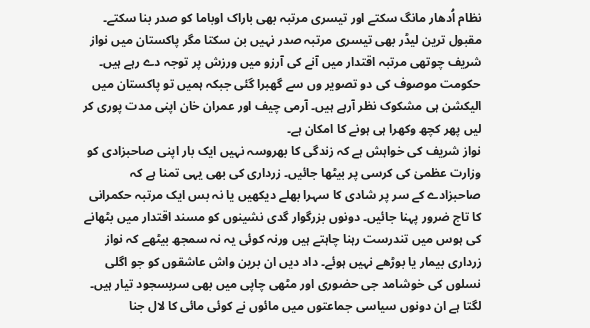نظام اُدھار مانگ سکتے اور تیسری مرتبہ بھی باراک اوباما کو صدر بنا سکتے۔ مقبول ترین لیڈر بھی تیسری مرتبہ صدر نہیں بن سکتا مگر پاکستان میں نواز شریف چوتھی مرتبہ اقتدار میں آنے کی آرزو میں ورزش پر توجہ دے رہے ہیں۔ حکومت موصوف کی دو تصویر وں سے گھبرا گئی جبکہ ہمیں تو پاکستان میں الیکشن ہی مشکوک نظر آرہے ہیں۔ آرمی چیف اور عمران خان اپنی مدت پوری کر لیں پھر کچھ وکھرا ہی ہونے کا امکان ہے۔
نواز شریف کی خواہش ہے کہ زندگی کا بھروسہ نہیں ایک بار اپنی صاحبزادی کو وزارت عظمیٰ کی کرسی پر بیٹھا جائیں۔ زرداری کی بھی یہی تمنا ہے کہ صاحبزادے کے سر پر شادی کا سہرا بھلے دیکھیں یا نہ بس ایک مرتبہ حکمرانی کا تاج ضرور پہنا جائیں۔ دونوں بزرگوار گدی نشینوں کو مسند اقتدار میں بٹھانے کی ہوس میں تندرست رہنا چاہتے ہیں ورنہ کوئی یہ نہ سمجھ بیٹھے کہ نواز زرداری بیمار یا بوڑھے نہیں ہوئے۔ داد دیں ان برین واش عاشقوں کو جو اگلی نسلوں کی خوشامد جی حضوری اور مٹھی چاپی میں بھی سربسجود تیار ہیں۔ لگتا ہے ان دونوں سیاسی جماعتوں میں مائوں نے کوئی مائی کا لال جنا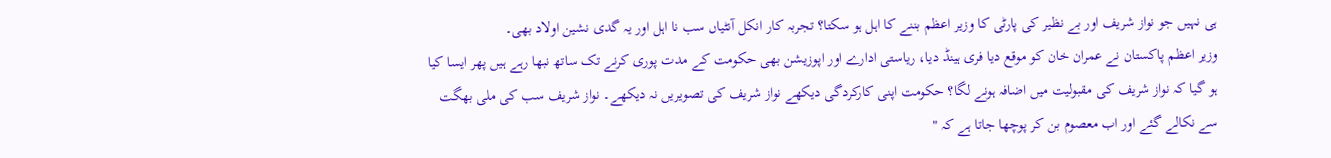ہی نہیں جو نواز شریف اور بے نظیر کی پارٹی کا وزیر اعظم بننے کا اہل ہو سکتا؟ تجربہ کار انکل آنٹیاں سب نا اہل اور یہ گدی نشین اولاد بھی۔
وزیر اعظم پاکستان نے عمران خان کو موقع دیا فری ہینڈ دیا، ریاستی ادارے اور اپوزیشن بھی حکومت کے مدت پوری کرنے تک ساتھ نبھا رہے ہیں پھر ایسا کیا ہو گیا کہ نواز شریف کی مقبولیت میں اضافہ ہونے لگا؟ حکومت اپنی کارکردگی دیکھے نواز شریف کی تصویریں نہ دیکھے۔ نواز شریف سب کی ملی بھگت سے نکالے گئے اور اب معصوم بن کر پوچھا جاتا ہے کہ "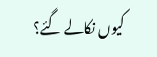کیوں نکالے گئے؟